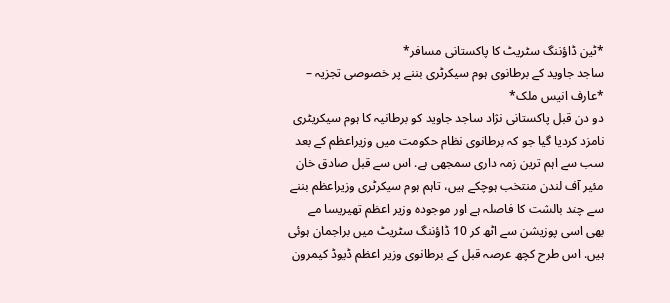*ٹین ڈاؤننگ سٹریٹ کا پاکستانی مسافر*
ساجد جاوید کے برطانوی ہوم سیکرٹری بننے پر خصوصی تجزیہ –
*عارف انیس ملک*
دو دن قبل پاکستانی نژاد ساجد جاوید کو برطانیہ کا ہوم سیکریٹری نامزد کردیا گیا جو کہ برطانوی نظام حکومت میں وزیراعظم کے بعد سب سے اہم ترین زمہ داری سمجھی ہے. اس سے قبل صادق خان مئیر آف لندن منتخب ہوچکے ہیں، تاہم ہوم سیکرٹری وزیراعظم بننے سے چند بالشت کا فاصلہ ہے اور موجودہ وزیر اعظم تھیریسا مے بھی اسی پوزیشن سے اٹھ کر 10 ڈاؤننگ سٹریٹ میں براجمان ہوئی ہیں. اس طرح کچھ عرصہ قبل کے برطانوی وزیر اعظم ڈیوڈ کیمرون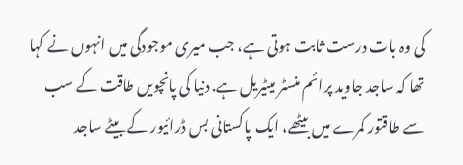کی وہ بات درست ثابت ہوتی ہے، جب میری موجودگی میں انہوں نے کہا تھا کہ ساجد جاوید پرائم منسٹر میٹیریل ہے. دنیا کی پانچویں طاقت کے سب سے طاقتور کمرے میں بیٹھے، ایک پاکستانی بس ڈرائیور کے بیٹے ساجد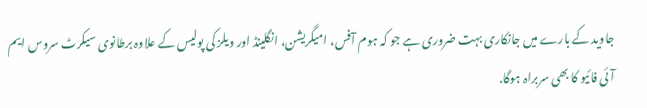جاوید کے بارے میں جانکاری بہت ضروری ہے جو کہ ہوم آفس، امیگریشن، انگلینڈ اور ویلز کی پولیس کے علاوہ برطانوی سیکرٹ سروس ایم آئی فائیو کا بھی سربراہ ہوگا.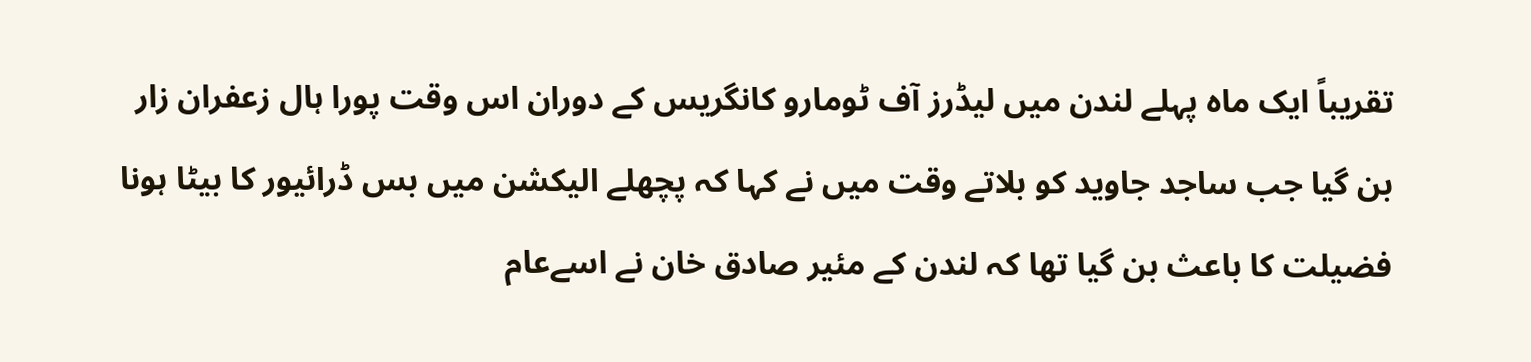تقریباً ایک ماہ پہلے لندن میں لیڈرز آف ٹومارو کانگریس کے دوران اس وقت پورا ہال زعفران زار بن گیا جب ساجد جاوید کو بلاتے وقت میں نے کہا کہ پچھلے الیکشن میں بس ڈرائیور کا بیٹا ہونا فضیلت کا باعث بن گیا تھا کہ لندن کے مئیر صادق خان نے اسےعام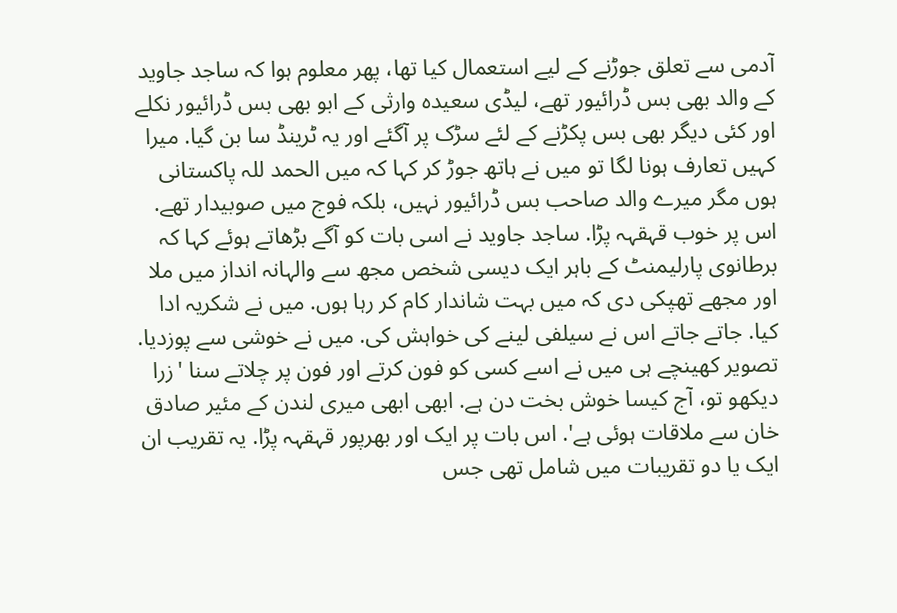آدمی سے تعلق جوڑنے کے لیے استعمال کیا تھا، پھر معلوم ہوا کہ ساجد جاوید کے والد بھی بس ڈرائیور تھے، لیڈی سعیدہ وارثی کے ابو بھی بس ڈرائیور نکلے اور کئی دیگر بھی بس پکڑنے کے لئے سڑک پر آگئے اور یہ ٹرینڈ سا بن گیا. میرا کہیں تعارف ہونا لگا تو میں نے ہاتھ جوڑ کر کہا کہ میں الحمد للہ پاکستانی ہوں مگر میرے والد صاحب بس ڈرائیور نہیں، بلکہ فوج میں صوبیدار تھے. اس پر خوب قہقہہ پڑا. ساجد جاوید نے اسی بات کو آگے بڑھاتے ہوئے کہا کہ برطانوی پارلیمنٹ کے باہر ایک دیسی شخص مجھ سے والہانہ انداز میں ملا اور مجھے تھپکی دی کہ میں بہت شاندار کام کر رہا ہوں. میں نے شکریہ ادا کیا. جاتے جاتے اس نے سیلفی لینے کی خواہش کی. میں نے خوشی سے پوزدیا. تصویر کھینچے ہی میں نے اسے کسی کو فون کرتے اور فون پر چلاتے سنا 'زرا دیکھو تو، آج کیسا خوش بخت دن ہے. ابھی ابھی میری لندن کے مئیر صادق خان سے ملاقات ہوئی ہے'. اس بات پر ایک اور بھرپور قہقہہ پڑا. یہ تقریب ان ایک یا دو تقریبات میں شامل تھی جس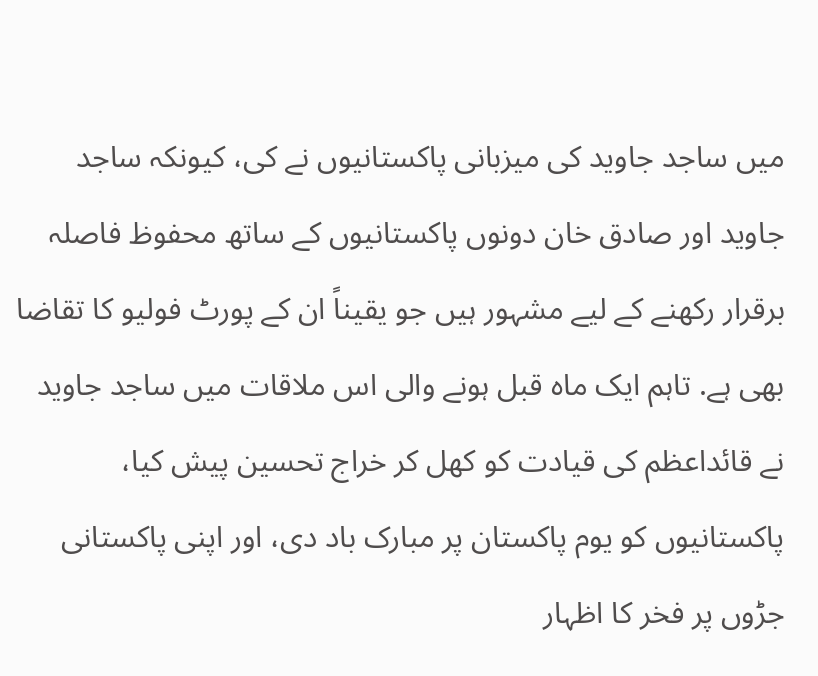میں ساجد جاوید کی میزبانی پاکستانیوں نے کی، کیونکہ ساجد جاوید اور صادق خان دونوں پاکستانیوں کے ساتھ محفوظ فاصلہ برقرار رکھنے کے لیے مشہور ہیں جو یقیناً ان کے پورٹ فولیو کا تقاضا بھی ہے. تاہم ایک ماہ قبل ہونے والی اس ملاقات میں ساجد جاوید نے قائداعظم کی قیادت کو کھل کر خراج تحسین پیش کیا، پاکستانیوں کو یوم پاکستان پر مبارک باد دی، اور اپنی پاکستانی جڑوں پر فخر کا اظہار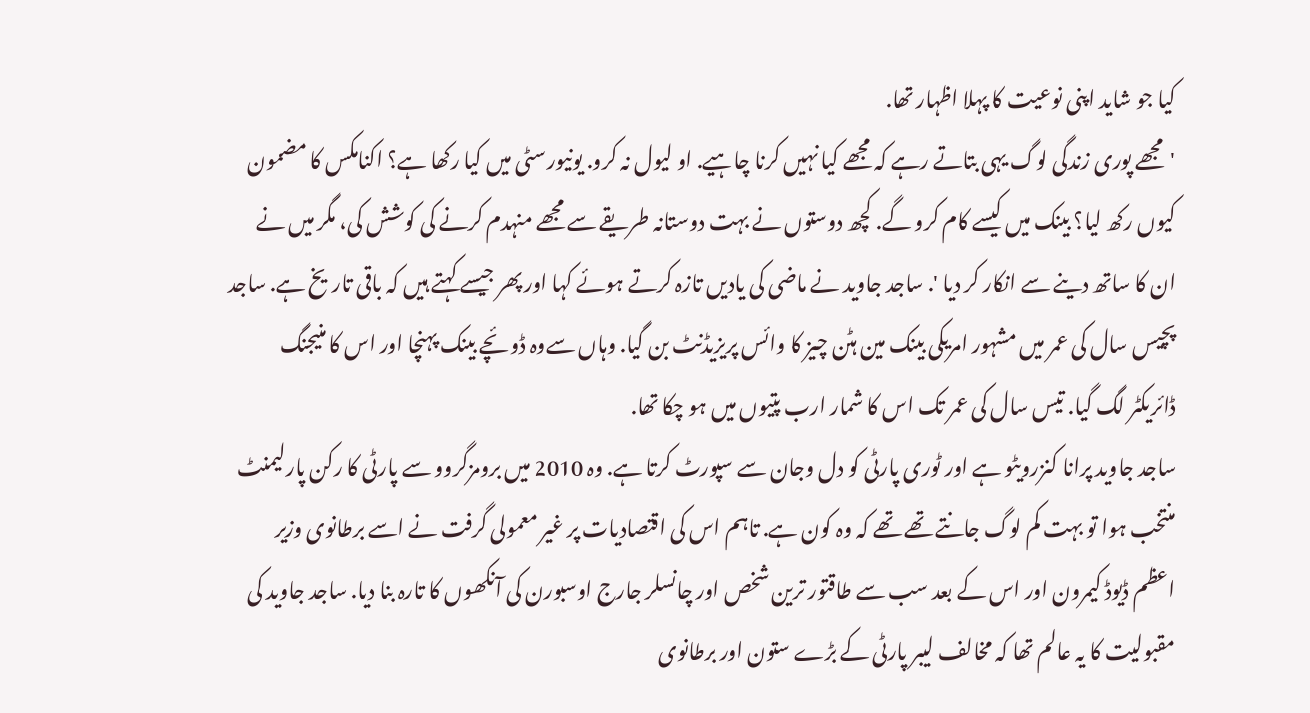کیا جو شاید اپنی نوعیت کا پہلا اظہار تھا.
'مجھے پوری زندگی لوگ یہی بتاتے رہے کہ مجھے کیا نہیں کرنا چاہیے. او لیول نہ کرو. یونیورسٹی میں کیا رکھا ہے؟ اکنامکس کا مضمون کیوں رکھ لیا؟ بینک میں کیسے کام کرو گے. کچھ دوستوں نے بہت دوستانہ طریقے سے مجھے منہدم کرنے کی کوشش کی، مگر میں نے ان کا ساتھ دینے سے انکار کر دیا '. ساجد جاوید نے ماضی کی یادیں تازہ کرتے ہوئے کہا اور پھر جیسے کہتے ہیں کہ باقی تاریخ ہے. ساجد پچیس سال کی عمر میں مشہور امریکی بینک مین ہٹن چیز کا وائس پریزیڈنٹ بن گیا. وہاں سےوہ ڈوئچے بینک پہنچا اور اس کا منیجنگ ڈائریکٹر لگ گیا. تیس سال کی عمر تک اس کا شمار ارب پتیوں میں ہو چکا تھا.
ساجد جاوید پرانا کنزرویٹو ہے اور ٹوری پارٹی کو دل وجان سے سپورٹ کرتا ہے. وہ 2010 میں برومزگروو سے پارٹی کا رکن پارلیمنٹ منتخب ہوا تو بہت کم لوگ جانتے تھے تھے کہ وہ کون ہے. تاہم اس کی اقتصادیات پر غیر معمولی گرفت نے اسے برطانوی وزیر اعظم ڈیوڈ کیمرون اور اس کے بعد سب سے طاقتور ترین شخص اور چانسلر جارج اوسبورن کی آنکھوں کا تارہ بنا دیا. ساجد جاوید کی مقبولیت کا یہ عالم تھا کہ مخالف لیبر پارٹی کے بڑے ستون اور برطانوی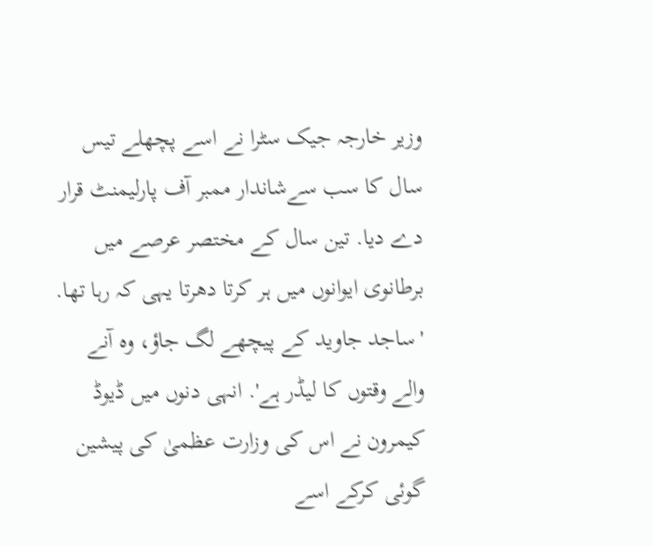وزیر خارجہ جیک سٹرا نے اسے پچھلے تیس سال کا سب سےشاندار ممبر آف پارلیمنٹ قرار دے دیا. تین سال کے مختصر عرصے میں برطانوی ایوانوں میں ہر کرتا دھرتا یہی کہ رہا تھا. 'ساجد جاوید کے پیچھے لگ جاؤ، وہ آنے والے وقتوں کا لیڈر ہے'. انہی دنوں میں ڈیوڈ کیمرون نے اس کی وزارت عظمیٰ کی پیشین گوئی کرکے اسے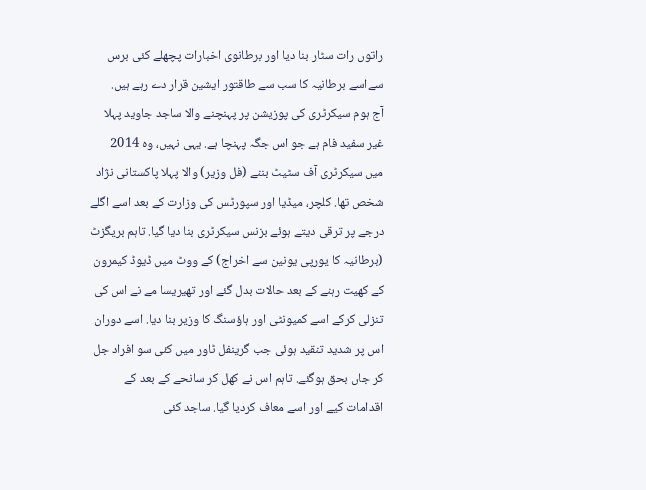راتوں رات سٹار بنا دیا اور برطانوی اخبارات پچھلے کئی برس سےاسے برطانیہ کا سب سے طاقتور ایشین قرار دے رہے ہیں.
آج ہوم سیکرٹری کی پوزیشن پر پہنچنے والا ساجد جاوید پہلا غیر سفید فام ہے جو اس جگہ پہنچا ہے. یہی نہیں، وہ 2014 میں سیکرٹری آف سٹیٹ بننے (فل وزیر) والا پہلا پاکستانی نژاد شخص تھا. کلچر، میڈیا اور سپورٹس کی وزارت کے بعد اسے اگلے درجے پر ترقی دیتے ہوئے بزنس سیکرٹری بنا دیا گیا. تاہم بریگزٹ (برطانیہ کا یورپی یونین سے اخراج) کے ووٹ میں ڈیوڈ کیمرون کے کھیت رہنے کے بعد حالات بدل گئے اور تھیریسا مے نے اس کی تنزلی کرکے اسے کمیونٹی اور ہاؤسنگ کا وزیر بنا دیا. اسے دوران اس پر شدید تنقید ہوئی جب گرینفل ٹاور میں کئی سو افراد جل کر جاں بحق ہوگئے. تاہم اس نے کھل کر سانحے کے بعد کے اقدامات کیے اور اسے معاف کردیا گیا. ساجد کئی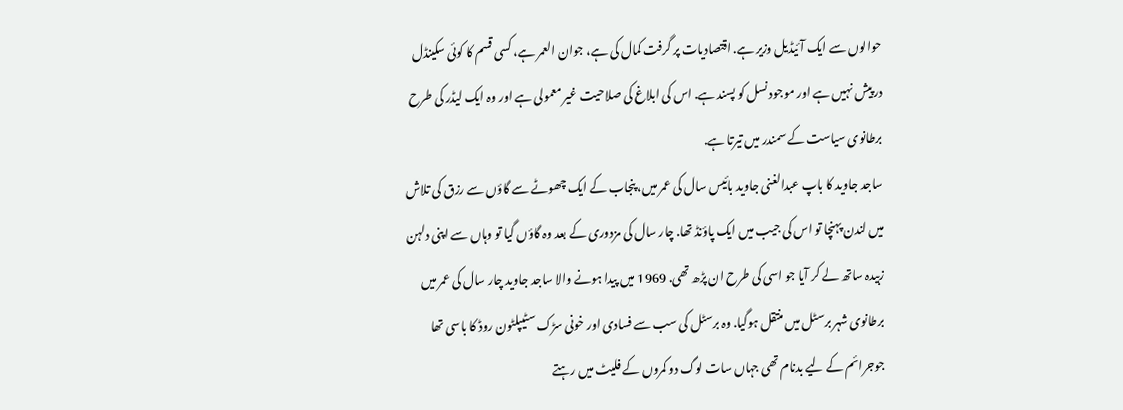حوالوں سے ایک آئیڈیل وزیر ہے. اقتصادیات پر گرفت کمال کی ہے، جوان العمر ہے، کسی قسم کا کوئی سکینڈل درپیش نہیں ہے اور موجود نسل کو پسند ہے. اس کی ابلاغ کی صلاحیت غیر معمولی ہے اور وہ ایک لیڈر کی طرح برطانوی سیاست کے سمندر میں تیرتا ہے.
ساجد جاوید کا باپ عبدالغنی جاوید بائیس سال کی عمر میں، پنجاب کے ایک چھوٹے سے گاؤں سے رزق کی تلاش میں لندن پہنچا تو اس کی جیب میں ایک پاؤنڈ تھا. چار سال کی مزدوری کے بعد وہ گاؤں گیا تو وہاں سے اپنی دلہن زبیدہ ساتھ لے کر آیا جو اسی کی طرح ان پڑھ تھی. 1969 میں پیدا ہونے والا ساجد جاوید چار سال کی عمر میں برطانوی شہر برسٹل میں منتقل ہوگیا. وہ برسٹل کی سب سے فسادی اور خونی سڑک سٹیپلٹون روڈ کا باسی تھا جوجرائم کے لیے بدنام تھی جہاں سات لوگ دو کمروں کے فلیٹ میں رہتے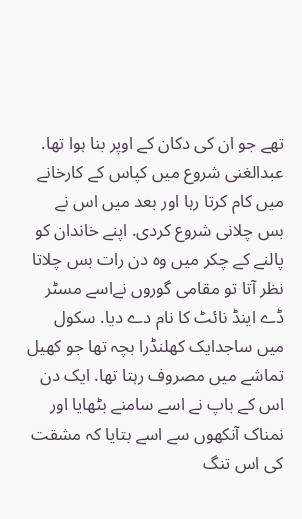تھے جو ان کی دکان کے اوپر بنا ہوا تھا. عبدالغنی شروع میں کپاس کے کارخانے میں کام کرتا رہا اور بعد میں اس نے بس چلانی شروع کردی. اپنے خاندان کو پالنے کے چکر میں وہ دن رات بس چلاتا نظر آتا تو مقامی گوروں نےاسے مسٹر ڈے اینڈ نائٹ کا نام دے دیا. سکول میں ساجدایک کھلنڈرا بچہ تھا جو کھیل تماشے میں مصروف رہتا تھا. ایک دن اس کے باپ نے اسے سامنے بٹھایا اور نمناک آنکھوں سے اسے بتایا کہ مشقت کی اس تنگ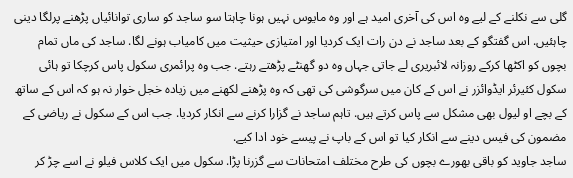گلی سے نکلنے کے لیے وہ اس کی آخری امید ہے اور وہ مایوس نہیں ہونا چاہتا سو ساجد کو ساری توانائیاں پڑھنے پرلگا دینی چاہئیں. اس گفتگو کے بعد ساجد نے دن رات ایک کردیا اور امتیازی حیثیت میں کامیاب ہونے لگا. ساجد کی ماں تمام بچوں کو اکٹھا کرکے روزانہ لائبریری لے جاتی جہاں وہ دو گھنٹے پڑھتے رہتے. جب وہ پرائمری سکول پاس کرچکا تو ہائی سکول کئیرئر ایڈوائزر نے اس کے کان میں سرگوشی کی تھی کہ وہ پڑھنے لکھنے میں زیادہ خجل خوار نہ ہو کہ اس کے ساتھ کے بچے او لیول بھی مشکل سے پاس کرتے ہیں. تاہم ساجد نے گزارا کرنے سے انکار کردیا. جب اس کے سکول نے ریاضی کے مضمون کی فیس دینے سے انکار کیا تو اس کے باپ نے پیسے خود ادا کیے.
ساجد جاوید کو باقی بھورے بچوں کی طرح مختلف امتحانات سے گزرنا پڑا. سکول میں ایک کلاس فیلو نے اسے چڑ کر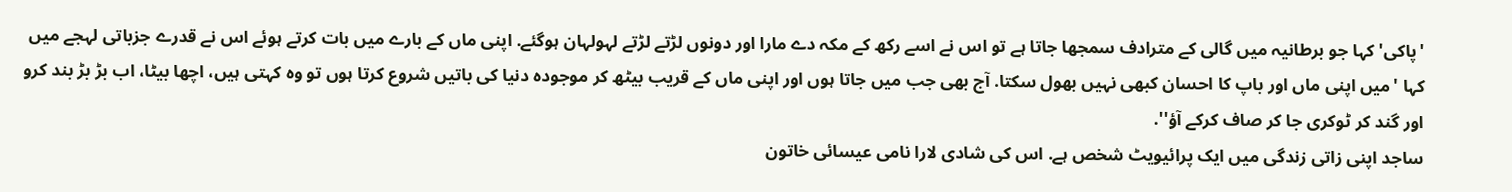'پاکی' کہا جو برطانیہ میں گالی کے مترادف سمجھا جاتا ہے تو اس نے اسے رکھ کے مکہ دے مارا اور دونوں لڑتے لڑتے لہولہان ہوگئے. اپنی ماں کے بارے میں بات کرتے ہوئے اس نے قدرے جزباتی لہجے میں کہا 'میں اپنی ماں اور باپ کا احسان کبھی نہیں بھول سکتا. آج بھی جب میں جاتا ہوں اور اپنی ماں کے قریب بیٹھ کر موجودہ دنیا کی باتیں شروع کرتا ہوں تو وہ کہتی ہیں، اچھا بیٹا، اب بڑ بڑ بند کرو اور گند کر ٹوکری جا کر صاف کرکے آؤ''.
ساجد اپنی زاتی زندگی میں ایک پرائیویٹ شخص ہے. اس کی شادی لارا نامی عیسائی خاتون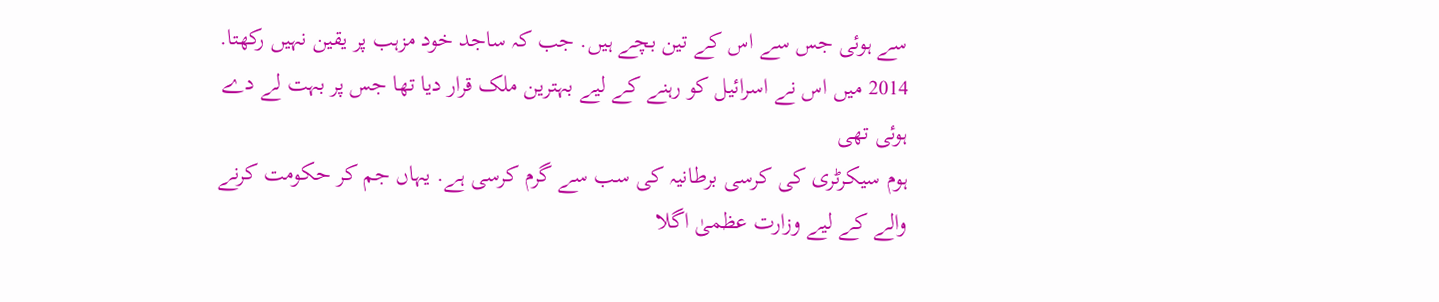سے ہوئی جس سے اس کے تین بچے ہیں. جب کہ ساجد خود مزہب پر یقین نہیں رکھتا. 2014 میں اس نے اسرائیل کو رہنے کے لیے بہترین ملک قرار دیا تھا جس پر بہت لے دے ہوئی تھی
ہوم سیکرٹری کی کرسی برطانیہ کی سب سے گرم کرسی ہے. یہاں جم کر حکومت کرنے والے کے لیے وزارت عظمیٰ اگلا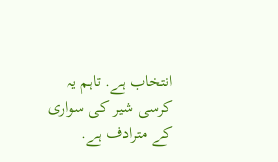انتخاب ہے. تاہم یہ کرسی شیر کی سواری کے مترادف ہے.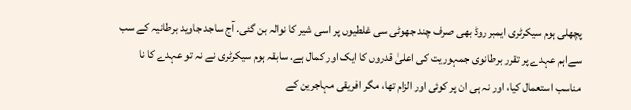پچھلی ہوم سیکرٹری ایمبر روڈ بھی صرف چند جھوٹی سی غلطیوں پر اسی شیر کا نوالہ بن گئی. آج ساجد جاوید برطانیہ کے سب سےاہم عہدے پر تقرر برطانوی جمہوریت کی اعلیٰ قدروں کا ایک اور کمال ہے. سابقہ ہوم سیکرٹری نے نہ تو عہدے کا نا مناسب استعمال کیا، اور نہ ہی ان پر کوئی اور الزام تھا، مگر افریقی مہاجرین کے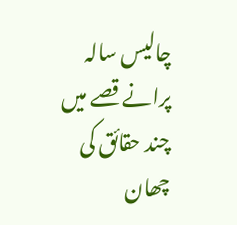چالیس سالہ پرانے قصے میں چند حقائق کی چھان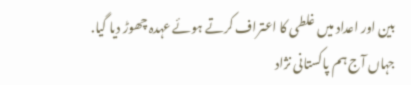بین اور اعداد میں غلطی کا اعتراف کرتے ہوئے عہدہ چھوڑ دیا گیا.
جہاں آج ہم پاکستانی نژاد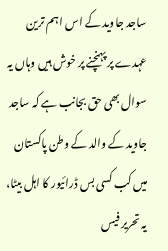ساجد جاوید کے اس اہم ترین عہدے پر پہنچنے پر خوش ہیں وہاں یہ سوال بھی حق بجانب ہے کہ ساجد جاوید کے والد کے وطن پاکستان میں کب کسی بس ڈرائیور کا اہل بیٹا،
یہ تحریر فیس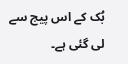بُک کے اس پیج سے لی گئی ہے۔